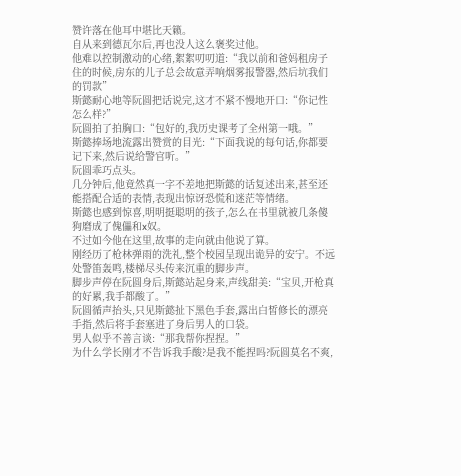赞许落在他耳中堪比天籁。
自从来到德瓦尔后,再也没人这么褒奖过他。
他难以控制激动的心绪,絮絮叨叨道:“我以前和爸妈租房子住的时候,房东的儿子总会故意弄响烟雾报警器,然后坑我们的罚款”
斯懿耐心地等阮圆把话说完,这才不紧不慢地开口:“你记性怎么样?”
阮圆拍了拍胸口:“包好的,我历史课考了全州第一哦。”
斯懿捧场地流露出赞赏的目光:“下面我说的每句话,你都要记下来,然后说给警官听。”
阮圆乖巧点头。
几分钟后,他竟然真一字不差地把斯懿的话复述出来,甚至还能搭配合适的表情,表现出惊讶恐慌和迷茫等情绪。
斯懿也感到惊喜,明明挺聪明的孩子,怎么在书里就被几条傻狗磨成了傀儡和x奴。
不过如今他在这里,故事的走向就由他说了算。
刚经历了枪林弹雨的洗礼,整个校园呈现出诡异的安宁。不远处警笛轰鸣,楼梯尽头传来沉重的脚步声。
脚步声停在阮圆身后,斯懿站起身来,声线甜美:“宝贝,开枪真的好累,我手都酸了。”
阮圆循声抬头,只见斯懿扯下黑色手套,露出白皙修长的漂亮手指,然后将手套塞进了身后男人的口袋。
男人似乎不善言谈:“那我帮你捏捏。”
为什么学长刚才不告诉我手酸?是我不能捏吗?阮圆莫名不爽,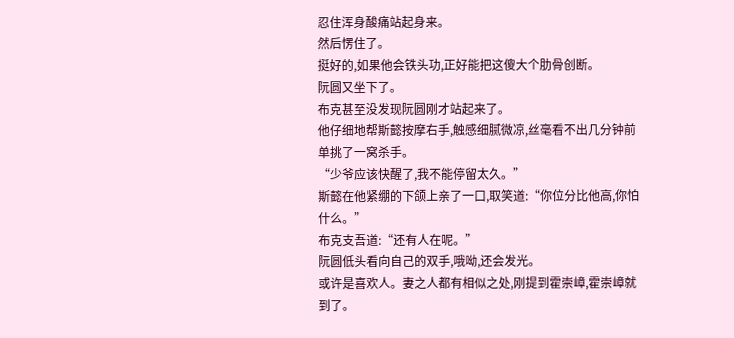忍住浑身酸痛站起身来。
然后愣住了。
挺好的,如果他会铁头功,正好能把这傻大个肋骨创断。
阮圆又坐下了。
布克甚至没发现阮圆刚才站起来了。
他仔细地帮斯懿按摩右手,触感细腻微凉,丝毫看不出几分钟前单挑了一窝杀手。
“少爷应该快醒了,我不能停留太久。”
斯懿在他紧绷的下颌上亲了一口,取笑道:“你位分比他高,你怕什么。”
布克支吾道:“还有人在呢。”
阮圆低头看向自己的双手,哦呦,还会发光。
或许是喜欢人。妻之人都有相似之处,刚提到霍崇嶂,霍崇嶂就到了。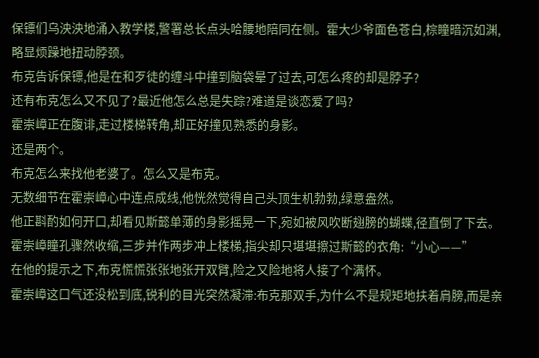保镖们乌泱泱地涌入教学楼,警署总长点头哈腰地陪同在侧。霍大少爷面色苍白,棕瞳暗沉如渊,略显烦躁地扭动脖颈。
布克告诉保镖,他是在和歹徒的缠斗中撞到脑袋晕了过去,可怎么疼的却是脖子?
还有布克怎么又不见了?最近他怎么总是失踪?难道是谈恋爱了吗?
霍崇嶂正在腹诽,走过楼梯转角,却正好撞见熟悉的身影。
还是两个。
布克怎么来找他老婆了。怎么又是布克。
无数细节在霍崇嶂心中连点成线,他恍然觉得自己头顶生机勃勃,绿意盎然。
他正斟酌如何开口,却看见斯懿单薄的身影摇晃一下,宛如被风吹断翅膀的蝴蝶,径直倒了下去。
霍崇嶂瞳孔骤然收缩,三步并作两步冲上楼梯,指尖却只堪堪擦过斯懿的衣角:“小心——”
在他的提示之下,布克慌慌张张地张开双臂,险之又险地将人接了个满怀。
霍崇嶂这口气还没松到底,锐利的目光突然凝滞:布克那双手,为什么不是规矩地扶着肩膀,而是亲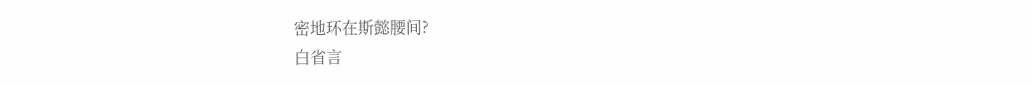密地环在斯懿腰间?
白省言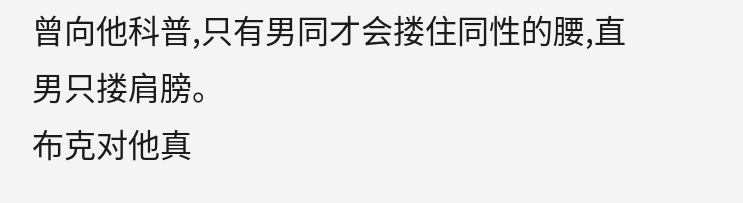曾向他科普,只有男同才会搂住同性的腰,直男只搂肩膀。
布克对他真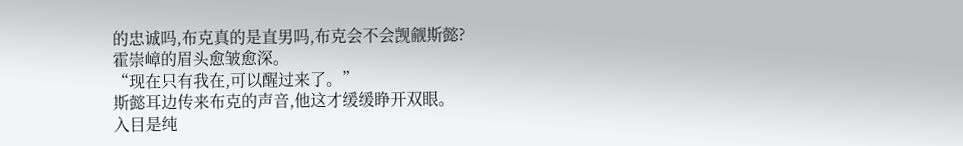的忠诚吗,布克真的是直男吗,布克会不会觊觎斯懿?
霍崇嶂的眉头愈皱愈深。
“现在只有我在,可以醒过来了。”
斯懿耳边传来布克的声音,他这才缓缓睁开双眼。
入目是纯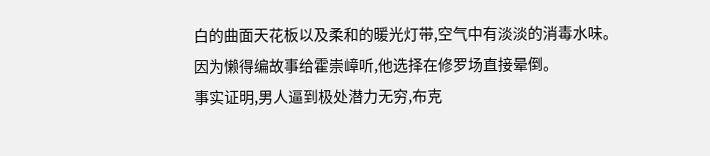白的曲面天花板以及柔和的暖光灯带,空气中有淡淡的消毒水味。
因为懒得编故事给霍崇嶂听,他选择在修罗场直接晕倒。
事实证明,男人逼到极处潜力无穷,布克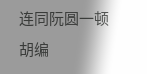连同阮圆一顿胡编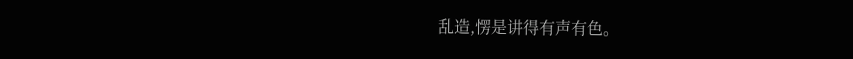乱造,愣是讲得有声有色。